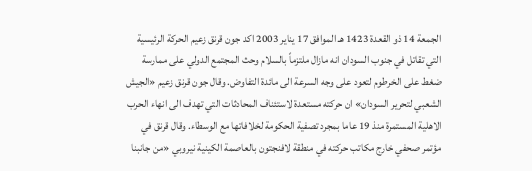الجمعة 14 ذو القعدة 1423 هـ الموافق 17 يناير 2003 اكد جون قرنق زعيم الحركة الرئيسية التي تقاتل في جنوب السودان انه مازال ملتزماً بالسلام وحث المجتمع الدولي على ممارسة ضغط على الخرطوم لتعود على وجه السرعة الى مائدة التفاوض. وقال جون قرنق زعيم «الجيش الشعبي لتحرير السودان» ان حركته مستعدة لاستئناف المحادثات التي تهدف الى انهاء الحرب الاهلية المستمرة منذ 19 عاما بمجرد تصفية الحكومة لخلافاتها مع الوسطاء. وقال قرنق في مؤتمر صحفي خارج مكاتب حركته في منطقة لافنجتون بالعاصمة الكينية نيروبي «من جانبنا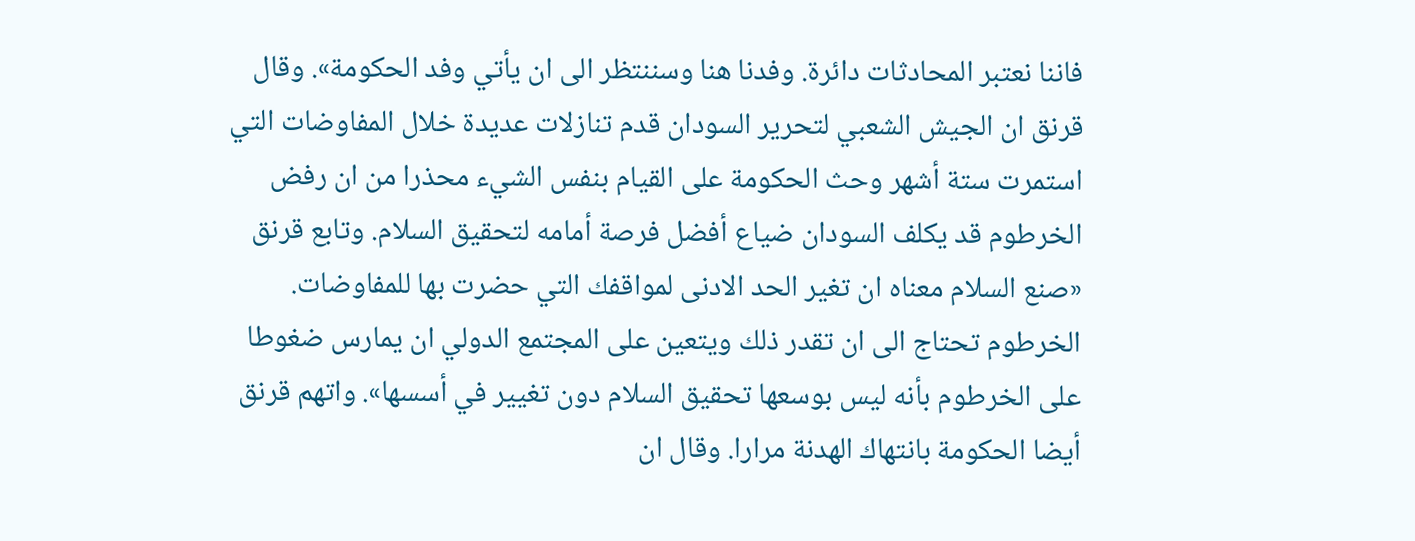فاننا نعتبر المحادثات دائرة. وفدنا هنا وسننتظر الى ان يأتي وفد الحكومة». وقال قرنق ان الجيش الشعبي لتحرير السودان قدم تنازلات عديدة خلال المفاوضات التي استمرت ستة أشهر وحث الحكومة على القيام بنفس الشيء محذرا من ان رفض الخرطوم قد يكلف السودان ضياع أفضل فرصة أمامه لتحقيق السلام. وتابع قرنق «صنع السلام معناه ان تغير الحد الادنى لمواقفك التي حضرت بها للمفاوضات. الخرطوم تحتاج الى ان تقدر ذلك ويتعين على المجتمع الدولي ان يمارس ضغوطا على الخرطوم بأنه ليس بوسعها تحقيق السلام دون تغيير في أسسها». واتهم قرنق أيضا الحكومة بانتهاك الهدنة مرارا. وقال ان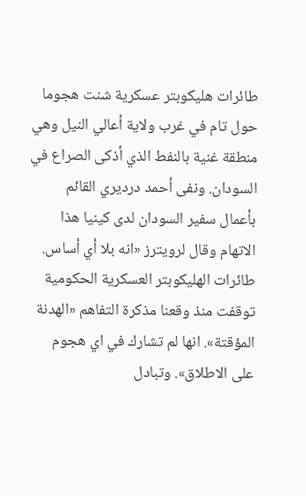طائرات هليكوبتر عسكرية شنت هجوما حول تام في غرب ولاية أعالي النيل وهي منطقة غنية بالنفط الذي أذكى الصراع في السودان. ونفى أحمد درديري القائم بأعمال سفير السودان لدى كينيا هذا الاتهام وقال لرويترز «انه بلا أي أساس. طائرات الهليكوبتر العسكرية الحكومية توقفت منذ وقعنا مذكرة التفاهم «الهدنة المؤقتة». انها لم تشارك في اي هجوم على الاطلاق». وتبادل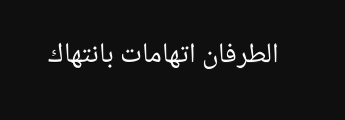الطرفان اتهامات بانتهاك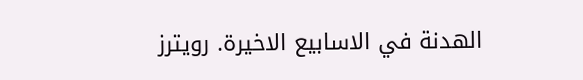الهدنة في الاسابيع الاخيرة. رويترز